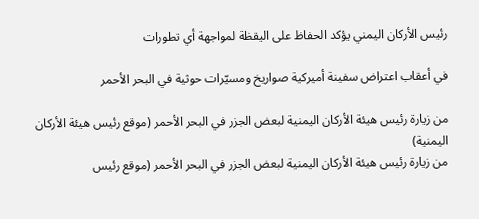رئيس الأركان اليمني يؤكد الحفاظ على اليقظة لمواجهة أي تطورات

في أعقاب اعتراض سفينة أميركية صواريخ ومسيّرات حوثية في البحر الأحمر

من زيارة رئيس هيئة الأركان اليمنية لبعض الجزر في البحر الأحمر (موقع رئيس هيئة الأركان اليمنية)
من زيارة رئيس هيئة الأركان اليمنية لبعض الجزر في البحر الأحمر (موقع رئيس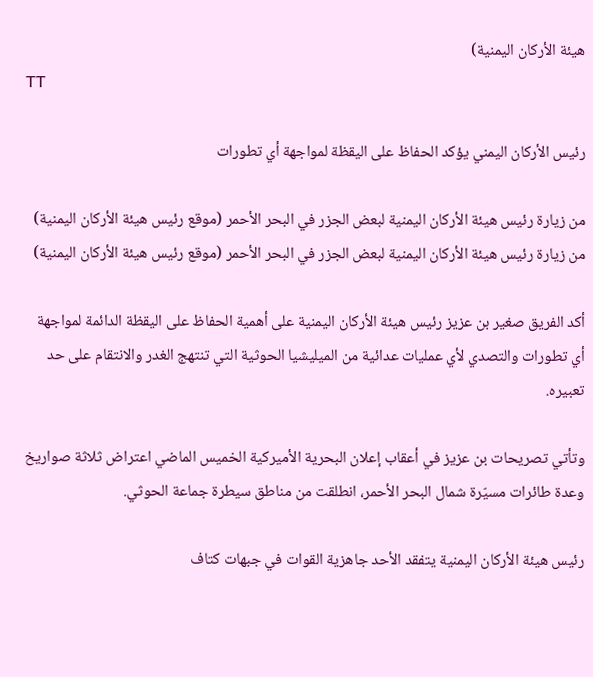هيئة الأركان اليمنية)
TT

رئيس الأركان اليمني يؤكد الحفاظ على اليقظة لمواجهة أي تطورات

من زيارة رئيس هيئة الأركان اليمنية لبعض الجزر في البحر الأحمر (موقع رئيس هيئة الأركان اليمنية)
من زيارة رئيس هيئة الأركان اليمنية لبعض الجزر في البحر الأحمر (موقع رئيس هيئة الأركان اليمنية)

أكد الفريق صغير بن عزيز رئيس هيئة الأركان اليمنية على أهمية الحفاظ على اليقظة الدائمة لمواجهة أي تطورات والتصدي لأي عمليات عدائية من الميليشيا الحوثية التي تنتهج الغدر والانتقام على حد تعبيره.

وتأتي تصريحات بن عزيز في أعقاب إعلان البحرية الأميركية الخميس الماضي اعتراض ثلاثة صواريخ وعدة طائرات مسيّرة شمال البحر الأحمر، انطلقت من مناطق سيطرة جماعة الحوثي.

رئيس هيئة الأركان اليمنية يتفقد الأحد جاهزية القوات في جبهات كتاف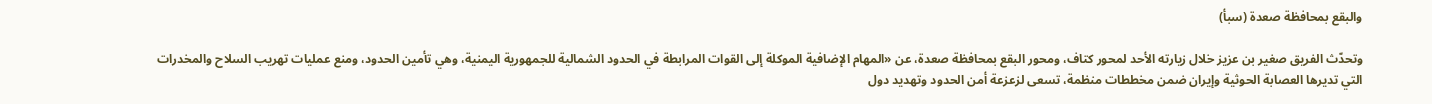والبقع بمحافظة صعدة (سبأ)

وتحدّث الفريق صغير بن عزيز خلال زيارته الأحد لمحور كتاف، ومحور البقع بمحافظة صعدة، عن «المهام الإضافية الموكلة إلى القوات المرابطة في الحدود الشمالية للجمهورية اليمنية، وهي تأمين الحدود، ومنع عمليات تهريب السلاح والمخدرات التي تديرها العصابة الحوثية وإيران ضمن مخططات منظمة، تسعى لزعزعة أمن الحدود وتهديد دول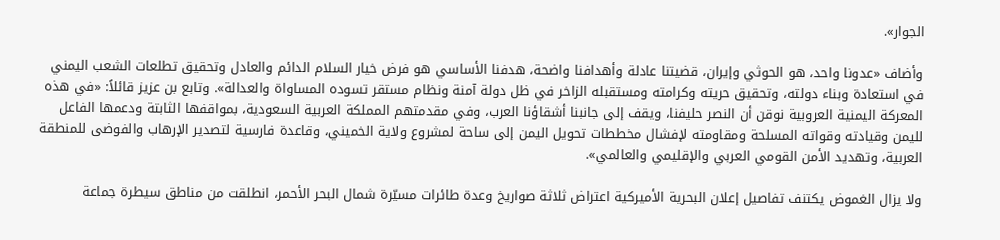الجوار».

وأضاف «عدونا واحد، هو الحوثي وإيران، قضيتنا عادلة وأهدافنا واضحة، هدفنا الأساسي هو فرض خيار السلام الدائم والعادل وتحقيق تطلعات الشعب اليمني في استعادة وبناء دولته، وتحقيق حريته وكرامته ومستقبله الزاخر في ظل دولة آمنة ونظام مستقر تسوده المساواة والعدالة». وتابع بن عزيز قائلاً: «في هذه المعركة اليمنية العروبية نوقن أن النصر حليفنا، ويقف إلى جانبنا أشقاؤنا العرب، وفي مقدمتهم المملكة العربية السعودية، بمواقفها الثابتة ودعمها الفاعل لليمن وقيادته وقواته المسلحة ومقاومته لإفشال مخططات تحويل اليمن إلى ساحة لمشروع ولاية الخميني، وقاعدة فارسية لتصدير الإرهاب والفوضى للمنطقة العربية، وتهديد الأمن القومي العربي والإقليمي والعالمي».

ولا يزال الغموض يكتنف تفاصيل إعلان البحرية الأميركية اعتراض ثلاثة صواريخ وعدة طائرات مسيّرة شمال البحر الأحمر، انطلقت من مناطق سيطرة جماعة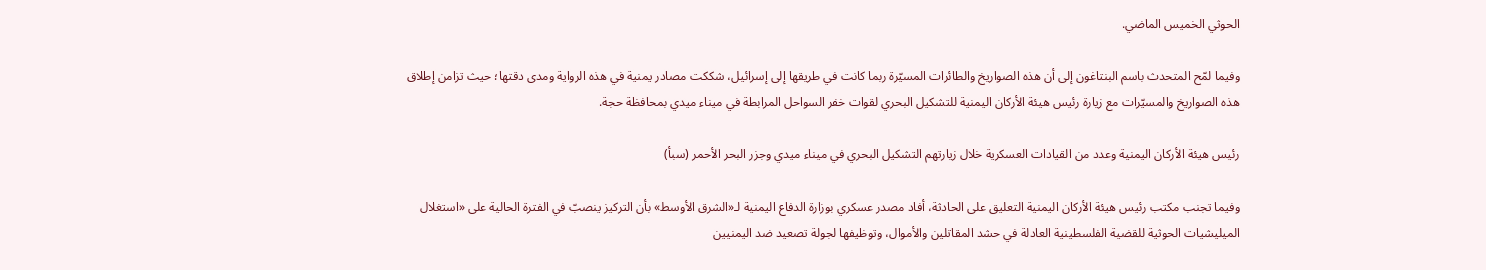الحوثي الخميس الماضي.

وفيما لمّح المتحدث باسم البنتاغون إلى أن هذه الصواريخ والطائرات المسيّرة ربما كانت في طريقها إلى إسرائيل، شككت مصادر يمنية في هذه الرواية ومدى دقتها؛ حيث تزامن إطلاق هذه الصواريخ والمسيّرات مع زيارة رئيس هيئة الأركان اليمنية للتشكيل البحري لقوات خفر السواحل المرابطة في ميناء ميدي بمحافظة حجة.

رئيس هيئة الأركان اليمنية وعدد من القيادات العسكرية خلال زيارتهم التشكيل البحري في ميناء ميدي وجزر البحر الأحمر (سبأ)

وفيما تجنب مكتب رئيس هيئة الأركان اليمنية التعليق على الحادثة، أفاد مصدر عسكري بوزارة الدفاع اليمنية لـ«الشرق الأوسط» بأن التركيز ينصبّ في الفترة الحالية على «استغلال الميليشيات الحوثية للقضية الفلسطينية العادلة في حشد المقاتلين والأموال، وتوظيفها لجولة تصعيد ضد اليمنيين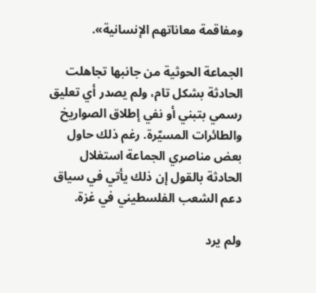ومفاقمة معاناتهم الإنسانية».

الجماعة الحوثية من جانبها تجاهلت الحادثة بشكل تام، ولم يصدر أي تعليق رسمي بتبني أو نفي إطلاق الصواريخ والطائرات المسيّرة. رغم ذلك حاول بعض مناصري الجماعة استغلال الحادثة بالقول إن ذلك يأتي في سياق دعم الشعب الفلسطيني في غزة.

ولم يرد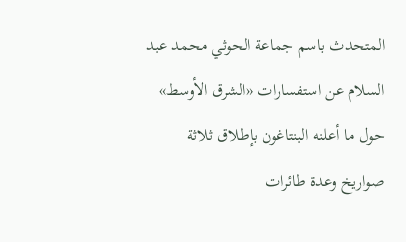المتحدث باسم جماعة الحوثي محمد عبد السلام عن استفسارات «الشرق الأوسط» حول ما أعلنه البنتاغون بإطلاق ثلاثة صواريخ وعدة طائرات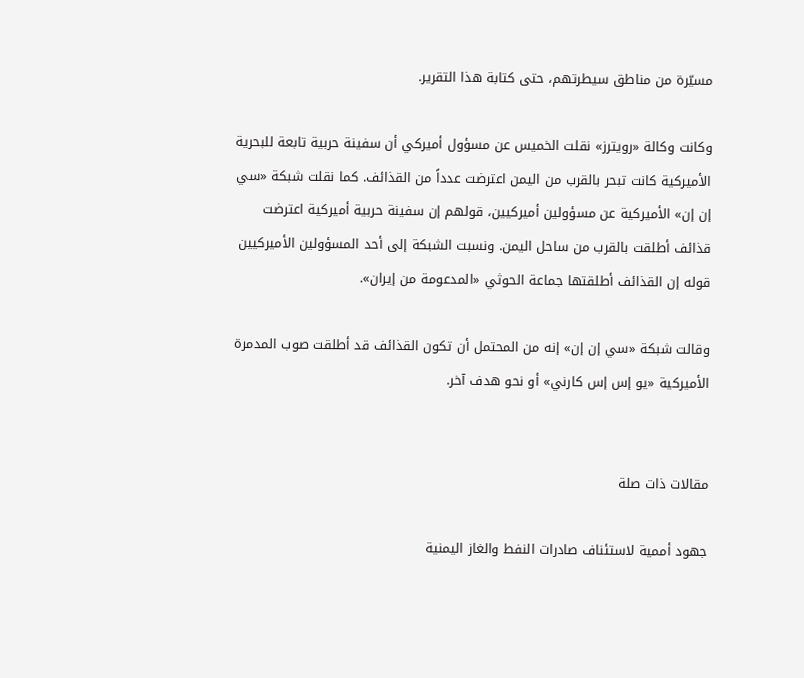مسيّرة من مناطق سيطرتهم، حتى كتابة هذا التقرير.

وكانت وكالة «رويترز» نقلت الخميس عن مسؤول أميركي أن سفينة حربية تابعة للبحرية الأميركية كانت تبحر بالقرب من اليمن اعترضت عدداً من القذائف. كما نقلت شبكة «سي إن إن» الأميركية عن مسؤولين أميركيين، قولهم إن سفينة حربية أميركية اعترضت قذائف أطلقت بالقرب من ساحل اليمن. ونسبت الشبكة إلى أحد المسؤولين الأميركيين قوله إن القذائف أطلقتها جماعة الحوثي «المدعومة من إيران».

وقالت شبكة «سي إن إن» إنه من المحتمل أن تكون القذائف قد أطلقت صوب المدمرة الأميركية «يو إس إس كارني» أو نحو هدف آخر.


مقالات ذات صلة

جهود أممية لاستئناف صادرات النفط والغاز اليمنية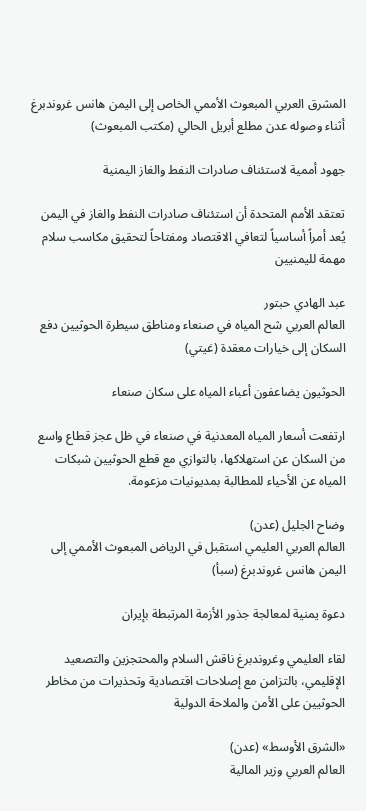المشرق العربي المبعوث الأممي الخاص إلى اليمن هانس غروندبرغ أثناء وصوله عدن مطلع أبريل الحالي (مكتب المبعوث)

جهود أممية لاستئناف صادرات النفط والغاز اليمنية

تعتقد الأمم المتحدة أن استئناف صادرات النفط والغاز في اليمن يُعد أمراً أساسياً لتعافي الاقتصاد ومفتاحاً لتحقيق مكاسب سلام مهمة لليمنيين

عبد الهادي حبتور
العالم العربي شح المياه في صنعاء ومناطق سيطرة الحوثيين دفع السكان إلى خيارات معقدة (غيتي)

الحوثيون يضاعفون أعباء المياه على سكان صنعاء

ارتفعت أسعار المياه المعدنية في صنعاء في ظل عجز قطاع واسع من السكان عن استهلاكها، بالتوازي مع قطع الحوثيين شبكات المياه عن الأحياء للمطالبة بمديونيات مزعومة.

وضاح الجليل (عدن)
العالم العربي العليمي استقبل في الرياض المبعوث الأممي إلى اليمن هانس غروندبرغ (سبأ)

دعوة يمنية لمعالجة جذور الأزمة المرتبطة بإيران

لقاء العليمي وغروندبرغ ناقش السلام والمحتجزين والتصعيد الإقليمي، بالتزامن مع إصلاحات اقتصادية وتحذيرات من مخاطر الحوثيين على الأمن والملاحة الدولية

«الشرق الأوسط» (عدن)
العالم العربي وزير المالية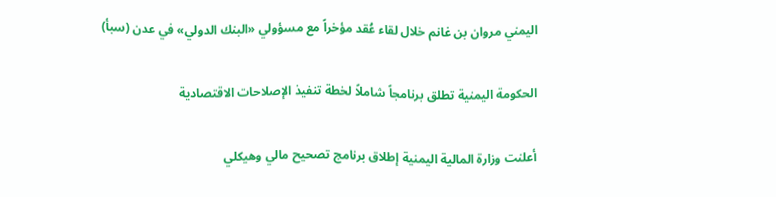اليمني مروان بن غانم خلال لقاء عُقد مؤخراً مع مسؤولي «البنك الدولي» في عدن (سبأ)

الحكومة اليمنية تطلق برنامجاً شاملاً لخطة تنفيذ الإصلاحات الاقتصادية

أعلنت وزارة المالية اليمنية إطلاق برنامج تصحيح مالي وهيكلي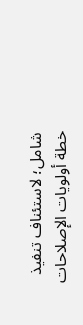شامل؛ لاستئناف تنفيذ خطة أولويات الإصلاحات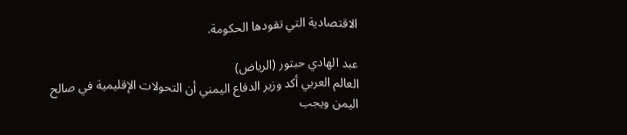الاقتصادية التي تقودها الحكومة.

عبد الهادي حبتور (الرياض)
العالم العربي أكد وزير الدفاع اليمني أن التحولات الإقليمية في صالح اليمن ويجب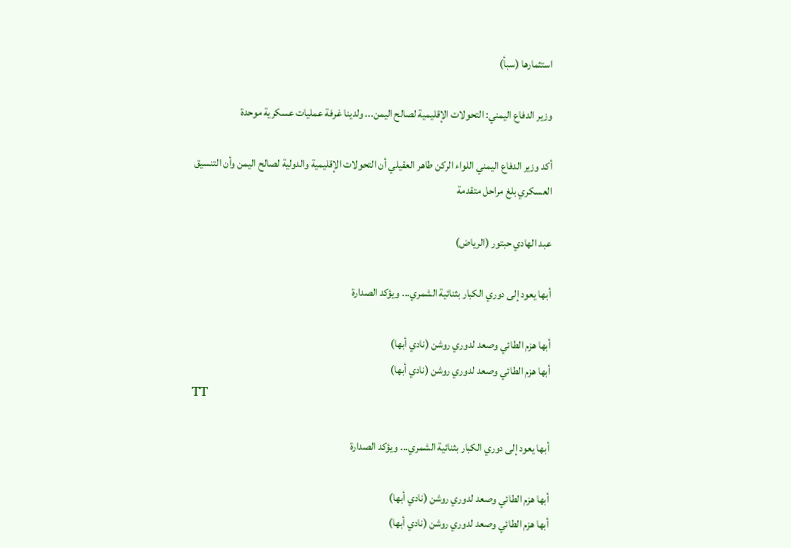استثمارها (سبأ)

وزير الدفاع اليمني: التحولات الإقليمية لصالح اليمن... ولدينا غرفة عمليات عسكرية موحدة

أكد وزير الدفاع اليمني اللواء الركن طاهر العقيلي أن التحولات الإقليمية والدولية لصالح اليمن وأن التنسيق العسكري بلغ مراحل متقدمة

عبد الهادي حبتور (الرياض)

أبها يعود إلى دوري الكبار بثنائية الشمري... ويؤكد الصدارة

أبها هزم الطائي وصعد لدوري روشن (نادي أبها)
أبها هزم الطائي وصعد لدوري روشن (نادي أبها)
TT

أبها يعود إلى دوري الكبار بثنائية الشمري... ويؤكد الصدارة

أبها هزم الطائي وصعد لدوري روشن (نادي أبها)
أبها هزم الطائي وصعد لدوري روشن (نادي أبها)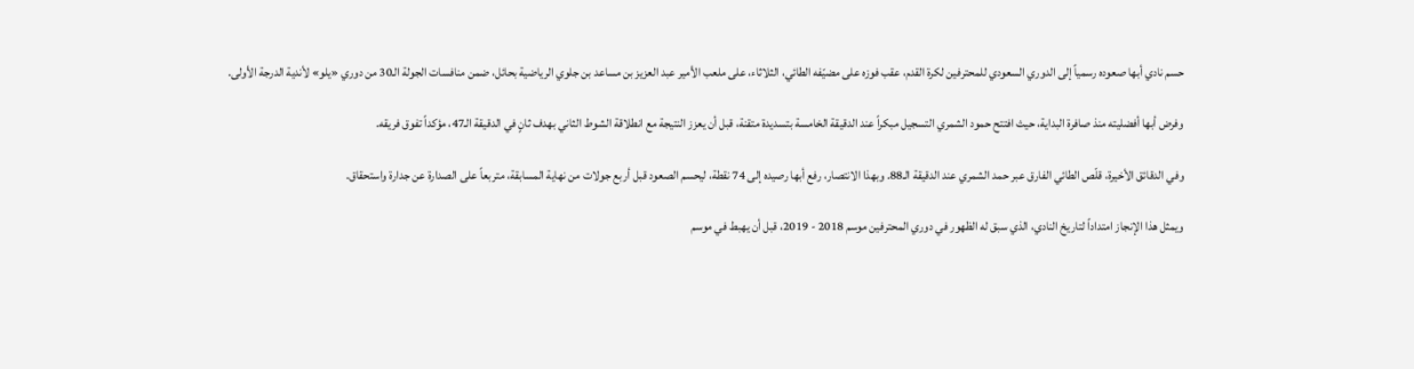حسم نادي أبها صعوده رسمياً إلى الدوري السعودي للمحترفين لكرة القدم، عقب فوزه على مضيّفه الطائي، الثلاثاء، على ملعب الأمير عبد العزيز بن مساعد بن جلوي الرياضية بحائل، ضمن منافسات الجولة الـ30 من دوري «يلو» لأندية الدرجة الأولى.

وفرض أبها أفضليته منذ صافرة البداية، حيث افتتح حمود الشمري التسجيل مبكراً عند الدقيقة الخامسة بتسديدة متقنة، قبل أن يعزز النتيجة مع انطلاقة الشوط الثاني بهدف ثانٍ في الدقيقة الـ47، مؤكداً تفوق فريقه.

وفي الدقائق الأخيرة، قلّص الطائي الفارق عبر حمد الشمري عند الدقيقة الـ88. وبهذا الانتصار، رفع أبها رصيده إلى 74 نقطة، ليحسم الصعود قبل أربع جولات من نهاية المسابقة، متربعاً على الصدارة عن جدارة واستحقاق.

ويمثل هذا الإنجاز امتداداً لتاريخ النادي، الذي سبق له الظهور في دوري المحترفين موسم 2018 - 2019، قبل أن يهبط في موسم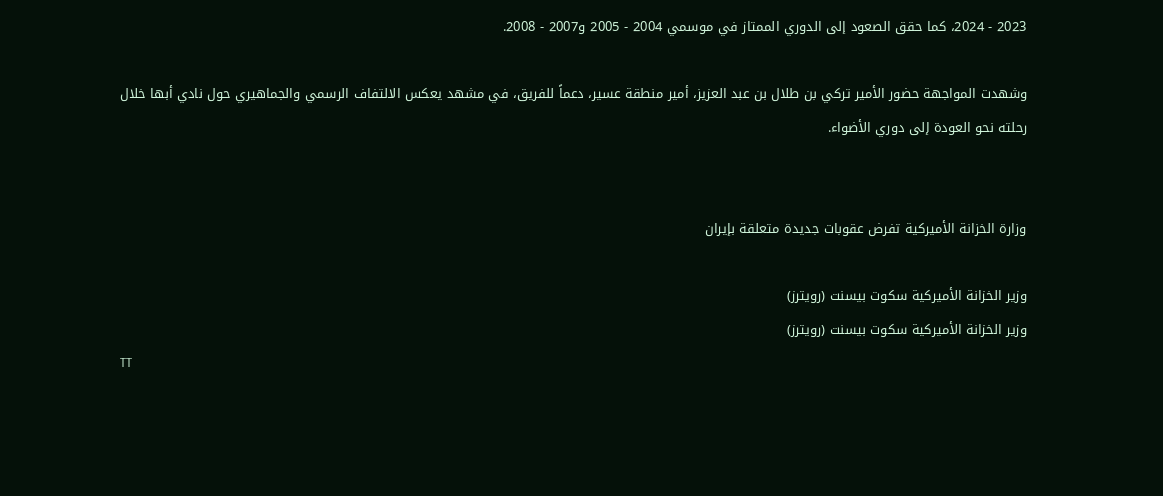2023 - 2024، كما حقق الصعود إلى الدوري الممتاز في موسمي 2004 - 2005 و2007 - 2008.

وشهدت المواجهة حضور الأمير تركي بن طلال بن عبد العزيز، أمير منطقة عسير، دعماً للفريق، في مشهد يعكس الالتفاف الرسمي والجماهيري حول نادي أبها خلال رحلته نحو العودة إلى دوري الأضواء.


وزارة الخزانة الأميركية تفرض عقوبات جديدة متعلقة بإيران

وزير الخزانة ‌الأميركية سكوت بيسنت (رويترز)
وزير الخزانة ‌الأميركية سكوت بيسنت (رويترز)
TT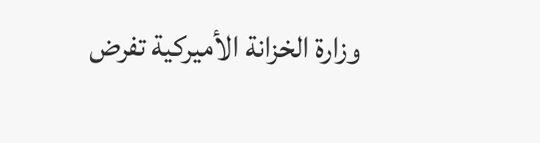وزارة الخزانة الأميركية تفرض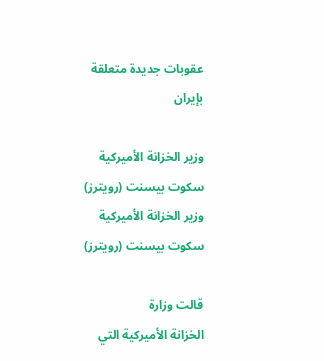عقوبات جديدة متعلقة بإيران

وزير الخزانة ‌الأميركية سكوت بيسنت (رويترز)
وزير الخزانة ‌الأميركية سكوت بيسنت (رويترز)

قالت وزارة الخزانة ‌الأميركية التي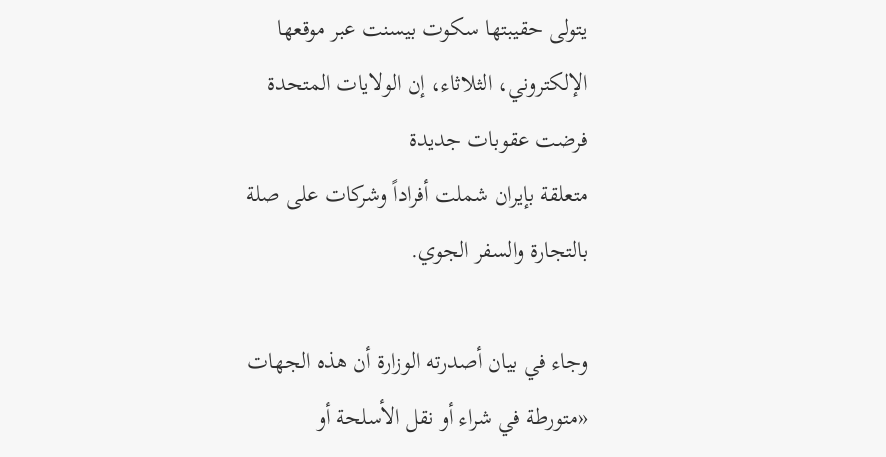يتولى حقيبتها سكوت بيسنت عبر موقعها الإلكتروني، الثلاثاء، ‌إن الولايات المتحدة فرضت عقوبات جديدة متعلقة ‌بإيران ‌شملت ‌أفراداً ‌وشركات ‌على صلة بالتجارة والسفر الجوي.

وجاء في بيان أصدرته الوزارة أن هذه الجهات «متورطة في شراء أو نقل الأسلحة أو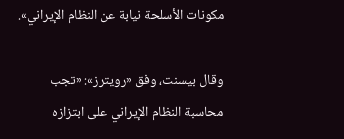مكونات الأسلحة نيابة عن النظام الإيراني».

وقال بيسنت، وفق «رويترز»: «تجب محاسبة النظام الإيراني على ابتزازه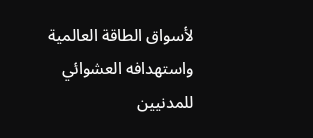لأسواق الطاقة العالمية واستهدافه العشوائي للمدنيين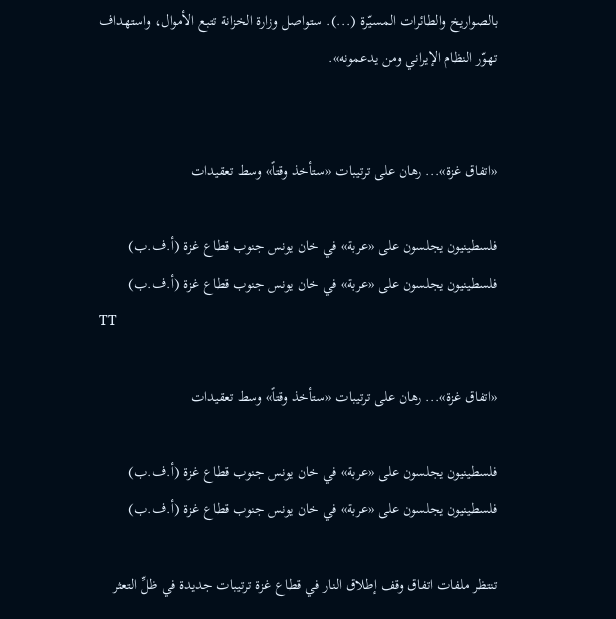بالصواريخ والطائرات المسيّرة (...). ستواصل وزارة الخزانة تتبع الأموال، واستهداف تهوّر النظام الإيراني ومن يدعمونه».


«اتفاق غزة»... رهان على ترتيبات «ستأخذ وقتاً» وسط تعقيدات

فلسطينيون يجلسون على «عربة» في خان يونس جنوب قطاع غزة (أ.ف.ب)
فلسطينيون يجلسون على «عربة» في خان يونس جنوب قطاع غزة (أ.ف.ب)
TT

«اتفاق غزة»... رهان على ترتيبات «ستأخذ وقتاً» وسط تعقيدات

فلسطينيون يجلسون على «عربة» في خان يونس جنوب قطاع غزة (أ.ف.ب)
فلسطينيون يجلسون على «عربة» في خان يونس جنوب قطاع غزة (أ.ف.ب)

تنتظر ملفات اتفاق وقف إطلاق النار في قطاع غزة ترتيبات جديدة في ظلِّ التعثر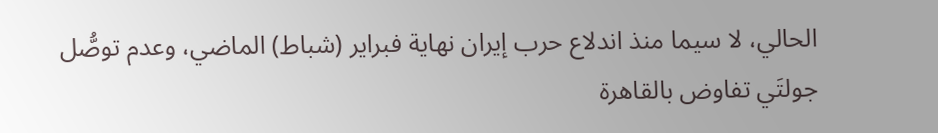الحالي، لا سيما منذ اندلاع حرب إيران نهاية فبراير (شباط) الماضي، وعدم توصُّل جولتَي تفاوض بالقاهرة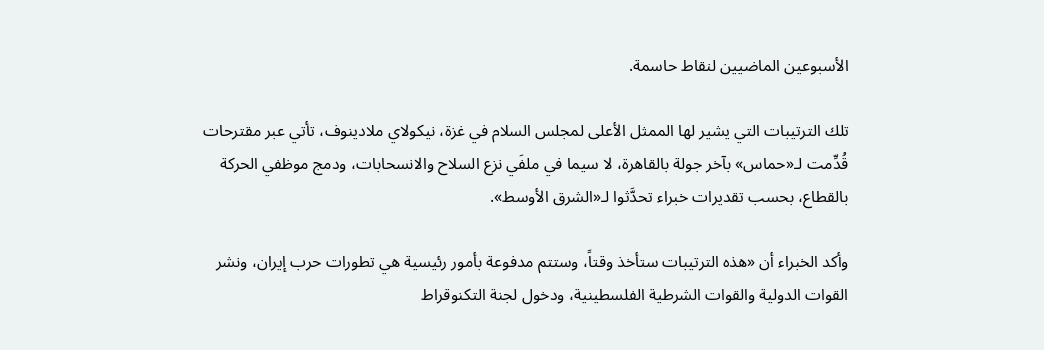الأسبوعين الماضيين لنقاط حاسمة.

تلك الترتيبات التي يشير لها الممثل الأعلى لمجلس السلام في غزة، نيكولاي ملادينوف، تأتي عبر مقترحات قُدِّمت لـ«حماس» بآخر جولة بالقاهرة، لا سيما في ملفَي نزع السلاح والانسحابات، ودمج موظفي الحركة بالقطاع، بحسب تقديرات خبراء تحدَّثوا لـ«الشرق الأوسط».

وأكد الخبراء أن «هذه الترتيبات ستأخذ وقتاً، وستتم مدفوعة بأمور رئيسية هي تطورات حرب إيران، ونشر القوات الدولية والقوات الشرطية الفلسطينية، ودخول لجنة التكنوقراط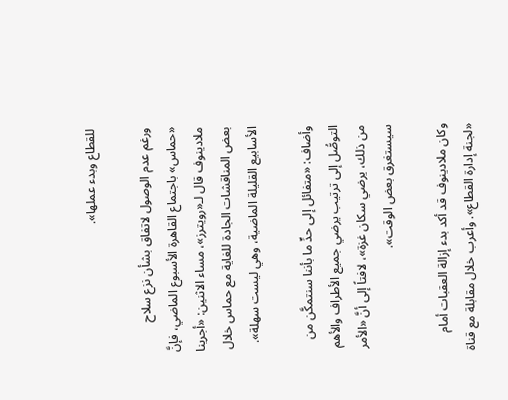للقطاع وبدء عملها».

ورغم عدم الوصول لاتفاق بشأن نزع سلاح «حماس» باجتماع القاهرة الأسبوع الماضي، فإنَّ ملادينوف قال لـ«رويترز»، مساء الاثنين: «أجرينا بعض المناقشات الجادة للغاية مع حماس خلال الأسابيع القليلة الماضية، وهي ليست سهلة».

وأضاف: «متفائل إلى حدٍّ ما بأننا سنتمكَّن من التوصُّل إلى ترتيب يرضي جميع الأطراف والأهم من ذلك، يرضي سكان غزة»، لافتاً إلى أنَّ «الأمر سيستغرق بعض الوقت».

وكان ملادينوف قد أكد بدء إزالة العقبات أمام «لجنة إدارة القطاع». وأعرب خلال مقابلة مع قناة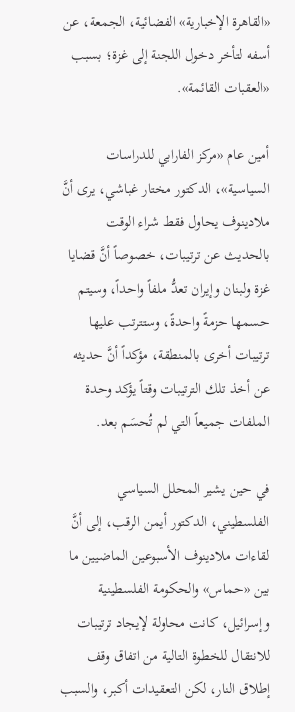«القاهرة الإخبارية» الفضائية، الجمعة، عن أسفه لتأخر دخول اللجنة إلى غزة؛ بسبب «العقبات القائمة».

أمين عام «مركز الفارابي للدراسات السياسية»، الدكتور مختار غباشي، يرى أنَّ ملادينوف يحاول فقط شراء الوقت بالحديث عن ترتيبات، خصوصاً أنَّ قضايا غزة ولبنان وإيران تعدُّ ملفاً واحداً، وسيتم حسمها حزمةً واحدةً، وستترتب عليها ترتيبات أخرى بالمنطقة، مؤكداً أنَّ حديثه عن أخذ تلك الترتيبات وقتاً يؤكد وحدة الملفات جميعاً التي لم تُحسَم بعد.

في حين يشير المحلل السياسي الفلسطيني، الدكتور أيمن الرقب، إلى أنَّ لقاءات ملادينوف الأسبوعين الماضيين ما بين «حماس» والحكومة الفلسطينية وإسرائيل، كانت محاولة لإيجاد ترتيبات للانتقال للخطوة التالية من اتفاق وقف إطلاق النار، لكن التعقيدات أكبر، والسبب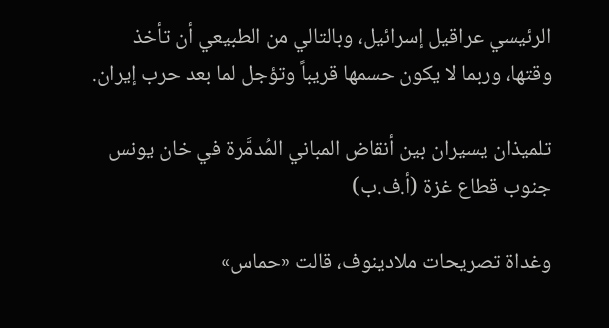الرئيسي عراقيل إسرائيل، وبالتالي من الطبيعي أن تأخذ وقتها، وربما لا يكون حسمها قريباً وتؤجل لما بعد حرب إيران.

تلميذان يسيران بين أنقاض المباني المُدمَّرة في خان يونس جنوب قطاع غزة (أ.ف.ب)

وغداة تصريحات ملادينوف، قالت «حماس»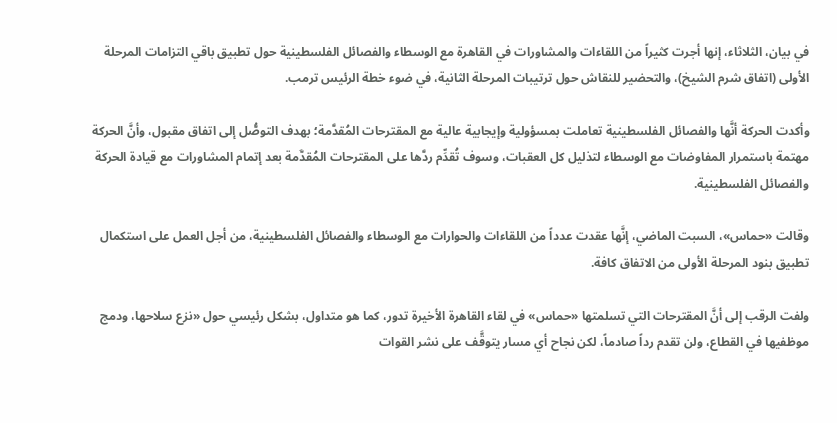في بيان، الثلاثاء، إنها أجرت كثيراً من اللقاءات والمشاورات في القاهرة مع الوسطاء والفصائل الفلسطينية حول تطبيق باقي التزامات المرحلة الأولى (اتفاق شرم الشيخ)، والتحضير للنقاش حول ترتيبات المرحلة الثانية، في ضوء خطة الرئيس ترمب.

وأكدت الحركة أنَّها والفصائل الفلسطينية تعاملت بمسؤولية وإيجابية عالية مع المقترحات المُقدَّمة؛ بهدف التوصُّل إلى اتفاق مقبول، وأنَّ الحركة مهتمة باستمرار المفاوضات مع الوسطاء لتذليل كل العقبات، وسوف تُقدِّم ردَّها على المقترحات المُقدَّمة بعد إتمام المشاورات مع قيادة الحركة والفصائل الفلسطينية.

وقالت «حماس»، السبت الماضي، إنَّها عقدت عدداً من اللقاءات والحوارات مع الوسطاء والفصائل الفلسطينية، من أجل العمل على استكمال تطبيق بنود المرحلة الأولى من الاتفاق كافة.

ولفت الرقب إلى أنَّ المقترحات التي تسلمتها «حماس» في لقاء القاهرة الأخيرة تدور، كما هو متداول، بشكل رئيسي حول «نزع سلاحها، ودمج موظفيها في القطاع، ولن تقدم رداً صادماً، لكن نجاح أي مسار يتوقَّف على نشر القوات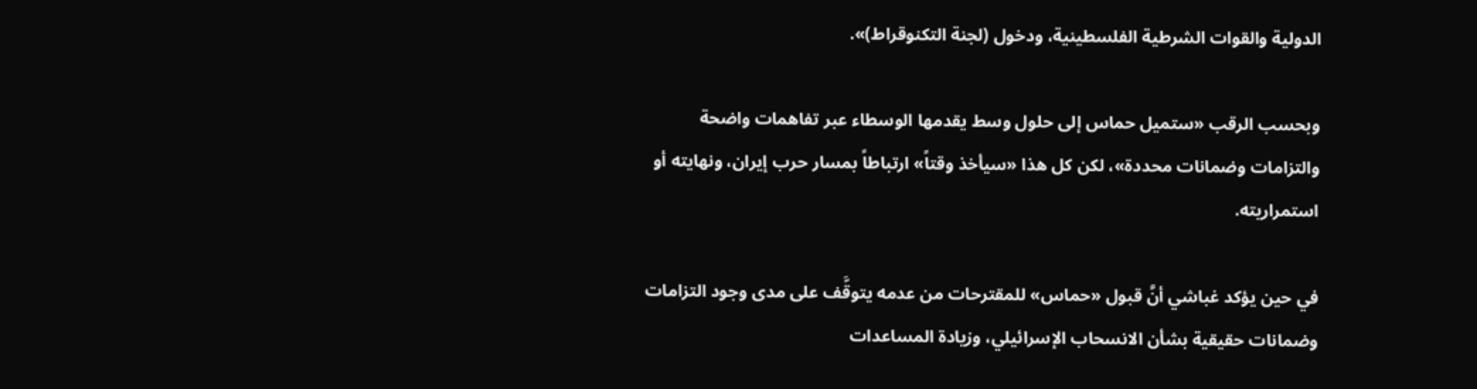الدولية والقوات الشرطية الفلسطينية، ودخول (لجنة التكنوقراط)».

وبحسب الرقب «ستميل حماس إلى حلول وسط يقدمها الوسطاء عبر تفاهمات واضحة والتزامات وضمانات محددة»، لكن كل هذا «سيأخذ وقتاً» ارتباطاً بمسار حرب إيران، ونهايته أو استمراريته.

في حين يؤكد غباشي أنَّ قبول «حماس» للمقترحات من عدمه يتوقَّف على مدى وجود التزامات وضمانات حقيقية بشأن الانسحاب الإسرائيلي، وزيادة المساعدات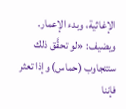الإغاثية، وبدء الإعمار. ويضيف: «لو تحقَّق ذلك ستتجاوب (حماس) وإذا تعثر فإننا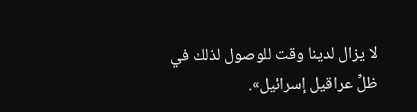لا يزال لدينا وقت للوصول لذلك في ظلِّ عراقيل إسرائيل».